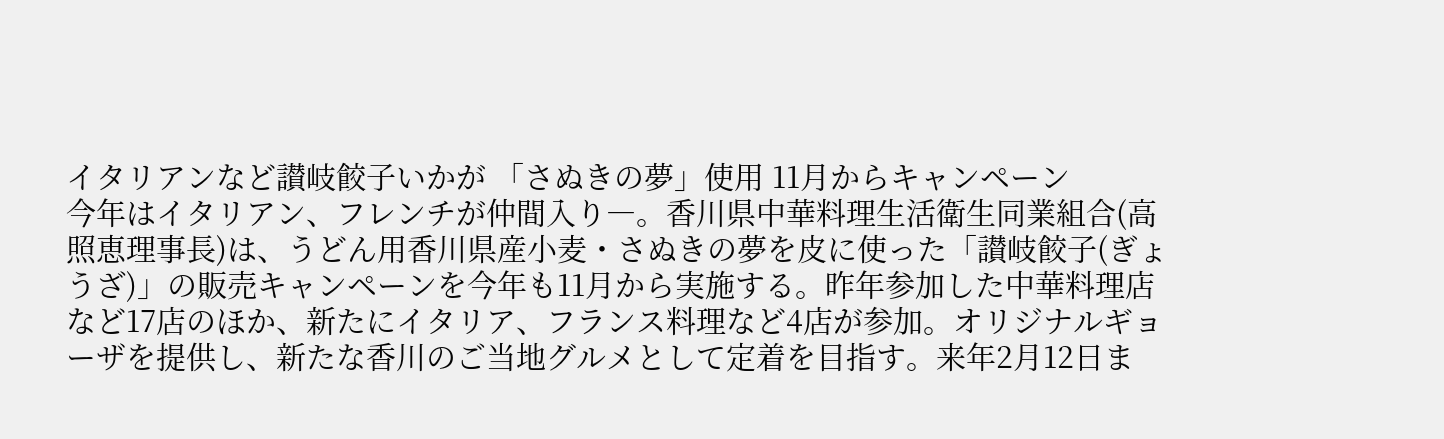イタリアンなど讃岐餃子いかが 「さぬきの夢」使用 11月からキャンペーン
今年はイタリアン、フレンチが仲間入り―。香川県中華料理生活衛生同業組合(高照恵理事長)は、うどん用香川県産小麦・さぬきの夢を皮に使った「讃岐餃子(ぎょうざ)」の販売キャンペーンを今年も11月から実施する。昨年参加した中華料理店など17店のほか、新たにイタリア、フランス料理など4店が参加。オリジナルギョーザを提供し、新たな香川のご当地グルメとして定着を目指す。来年2月12日ま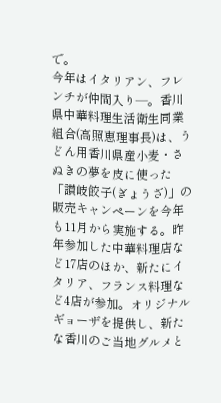で。
今年はイタリアン、フレンチが仲間入り―。香川県中華料理生活衛生同業組合(高照恵理事長)は、うどん用香川県産小麦・さぬきの夢を皮に使った「讃岐餃子(ぎょうざ)」の販売キャンペーンを今年も11月から実施する。昨年参加した中華料理店など17店のほか、新たにイタリア、フランス料理など4店が参加。オリジナルギョーザを提供し、新たな香川のご当地グルメと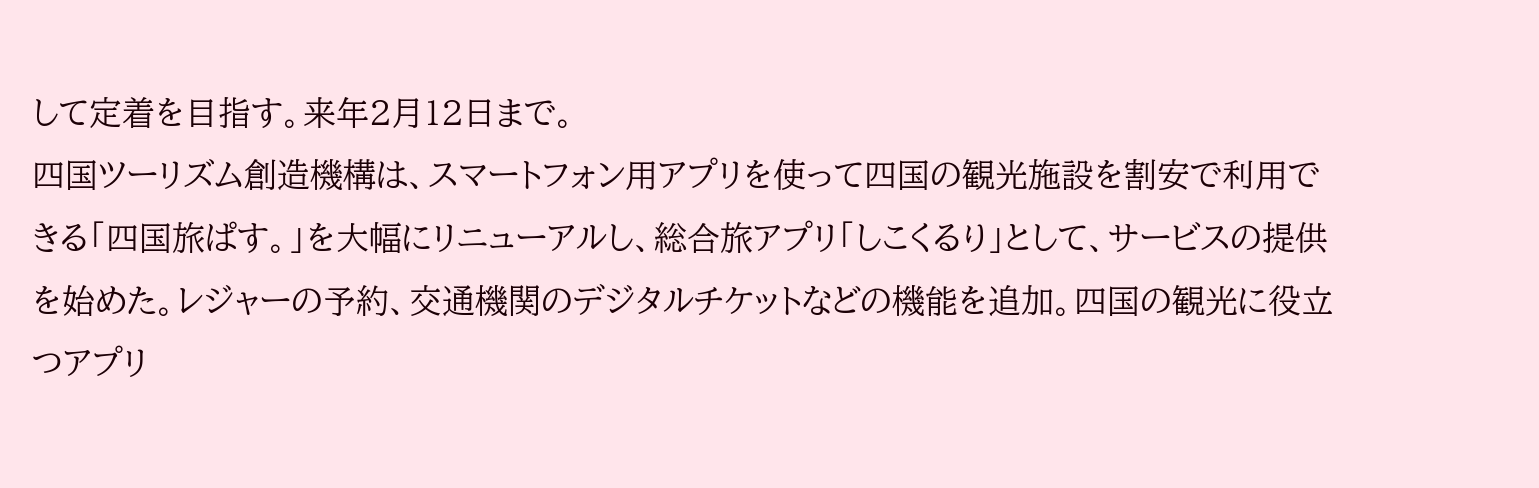して定着を目指す。来年2月12日まで。
四国ツーリズム創造機構は、スマートフォン用アプリを使って四国の観光施設を割安で利用できる「四国旅ぱす。」を大幅にリニューアルし、総合旅アプリ「しこくるり」として、サービスの提供を始めた。レジャーの予約、交通機関のデジタルチケットなどの機能を追加。四国の観光に役立つアプリ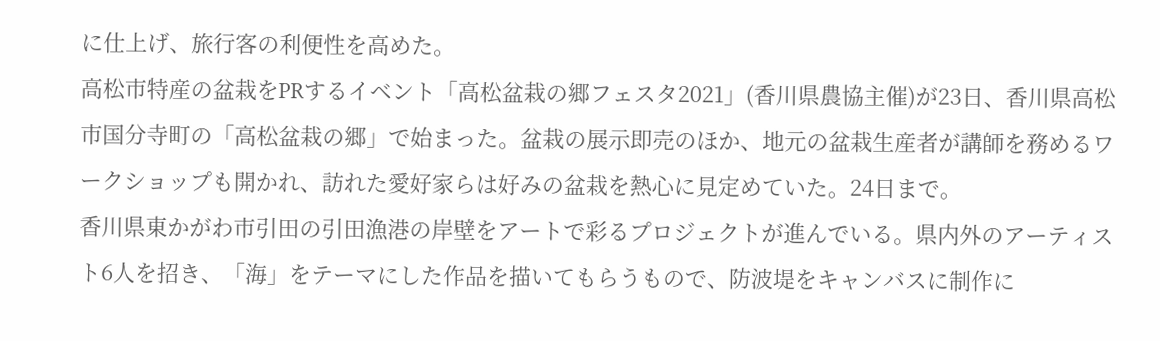に仕上げ、旅行客の利便性を高めた。
高松市特産の盆栽をPRするイベント「高松盆栽の郷フェスタ2021」(香川県農協主催)が23日、香川県高松市国分寺町の「高松盆栽の郷」で始まった。盆栽の展示即売のほか、地元の盆栽生産者が講師を務めるワークショップも開かれ、訪れた愛好家らは好みの盆栽を熱心に見定めていた。24日まで。
香川県東かがわ市引田の引田漁港の岸壁をアートで彩るプロジェクトが進んでいる。県内外のアーティスト6人を招き、「海」をテーマにした作品を描いてもらうもので、防波堤をキャンバスに制作に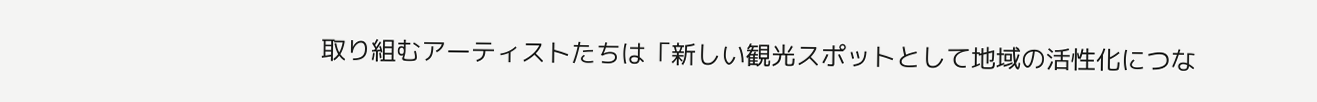取り組むアーティストたちは「新しい観光スポットとして地域の活性化につな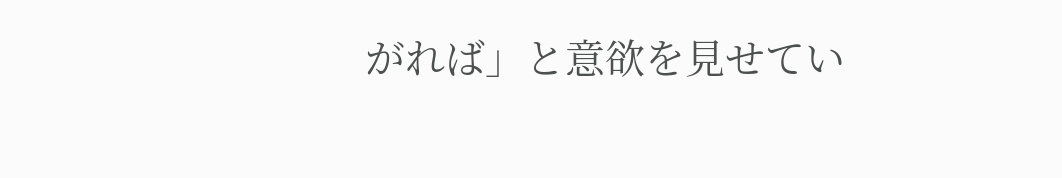がれば」と意欲を見せてい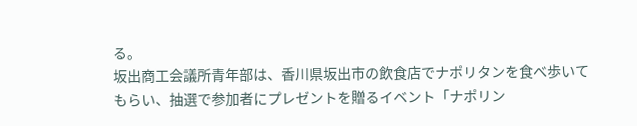る。
坂出商工会議所青年部は、香川県坂出市の飲食店でナポリタンを食べ歩いてもらい、抽選で参加者にプレゼントを贈るイベント「ナポリン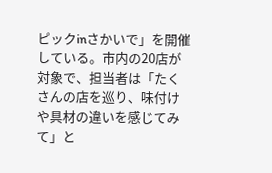ピックinさかいで」を開催している。市内の20店が対象で、担当者は「たくさんの店を巡り、味付けや具材の違いを感じてみて」と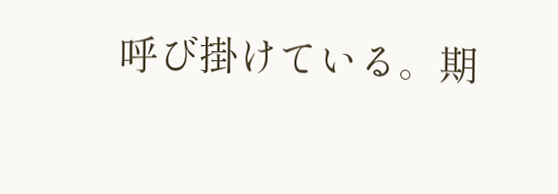呼び掛けている。期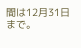間は12月31日まで。